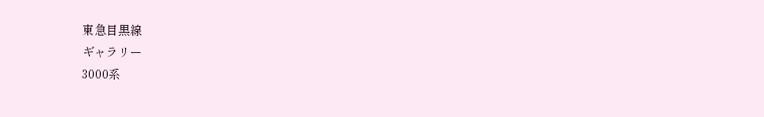東急目黒線
ギャラリー
3000系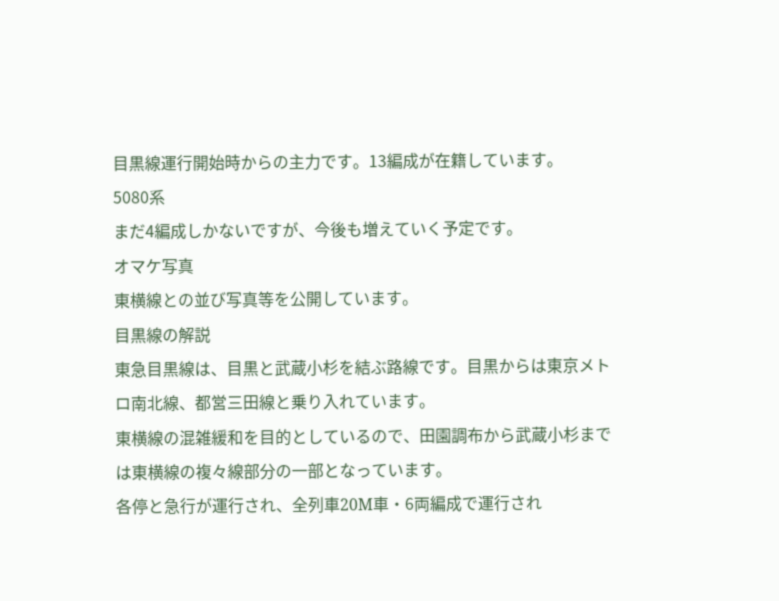目黒線運行開始時からの主力です。13編成が在籍しています。
5080系
まだ4編成しかないですが、今後も増えていく予定です。
オマケ写真
東横線との並び写真等を公開しています。
目黒線の解説
東急目黒線は、目黒と武蔵小杉を結ぶ路線です。目黒からは東京メトロ南北線、都営三田線と乗り入れています。
東横線の混雑緩和を目的としているので、田園調布から武蔵小杉までは東横線の複々線部分の一部となっています。
各停と急行が運行され、全列車20M車・6両編成で運行され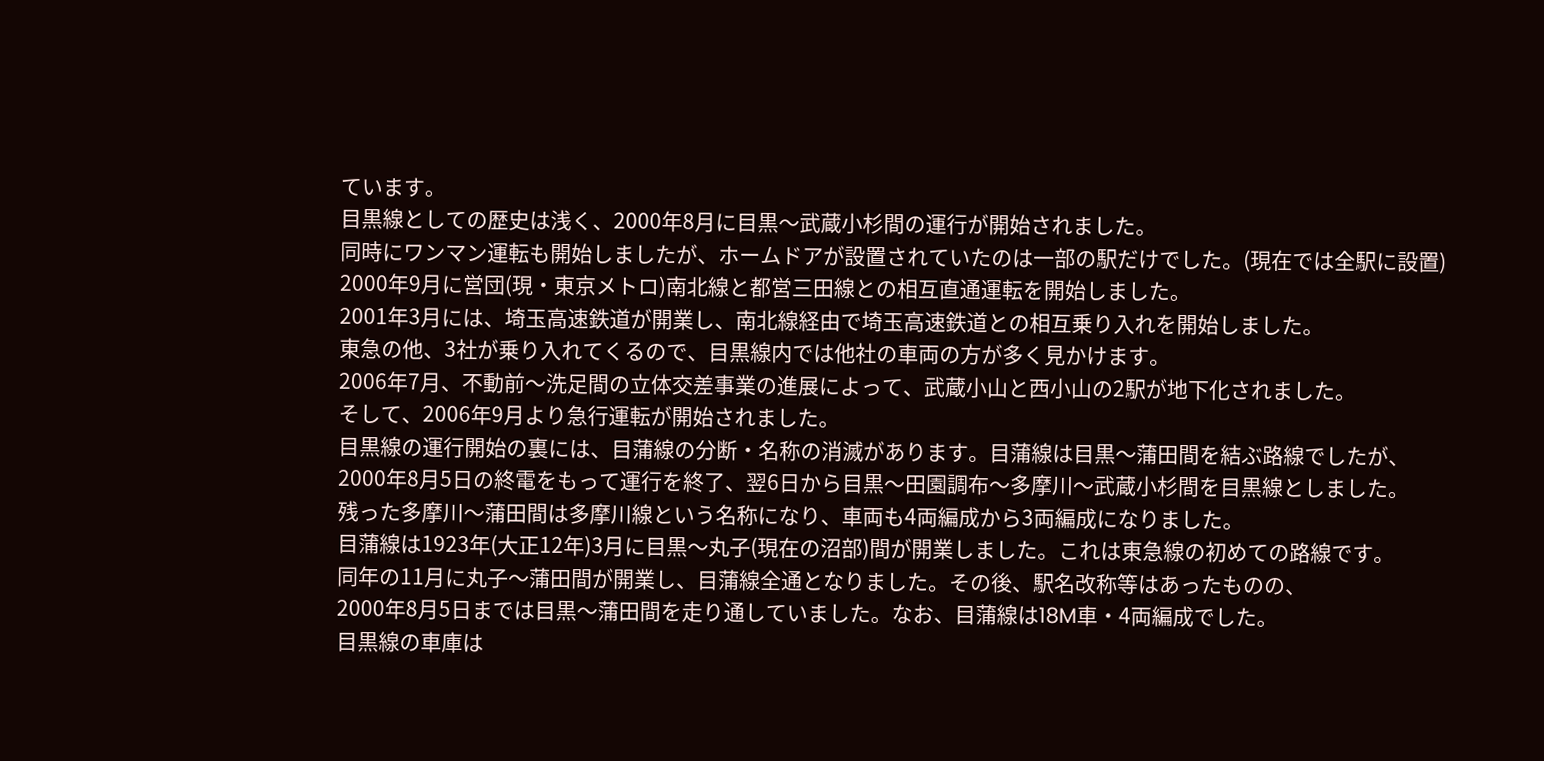ています。
目黒線としての歴史は浅く、2000年8月に目黒〜武蔵小杉間の運行が開始されました。
同時にワンマン運転も開始しましたが、ホームドアが設置されていたのは一部の駅だけでした。(現在では全駅に設置)
2000年9月に営団(現・東京メトロ)南北線と都営三田線との相互直通運転を開始しました。
2001年3月には、埼玉高速鉄道が開業し、南北線経由で埼玉高速鉄道との相互乗り入れを開始しました。
東急の他、3社が乗り入れてくるので、目黒線内では他社の車両の方が多く見かけます。
2006年7月、不動前〜洗足間の立体交差事業の進展によって、武蔵小山と西小山の2駅が地下化されました。
そして、2006年9月より急行運転が開始されました。
目黒線の運行開始の裏には、目蒲線の分断・名称の消滅があります。目蒲線は目黒〜蒲田間を結ぶ路線でしたが、
2000年8月5日の終電をもって運行を終了、翌6日から目黒〜田園調布〜多摩川〜武蔵小杉間を目黒線としました。
残った多摩川〜蒲田間は多摩川線という名称になり、車両も4両編成から3両編成になりました。
目蒲線は1923年(大正12年)3月に目黒〜丸子(現在の沼部)間が開業しました。これは東急線の初めての路線です。
同年の11月に丸子〜蒲田間が開業し、目蒲線全通となりました。その後、駅名改称等はあったものの、
2000年8月5日までは目黒〜蒲田間を走り通していました。なお、目蒲線は18M車・4両編成でした。
目黒線の車庫は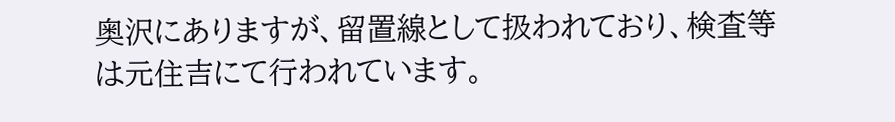奥沢にありますが、留置線として扱われており、検査等は元住吉にて行われています。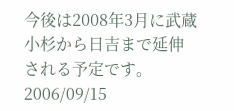今後は2008年3月に武蔵小杉から日吉まで延伸される予定です。
2006/09/15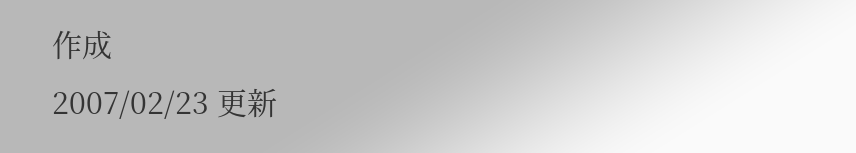作成
2007/02/23 更新